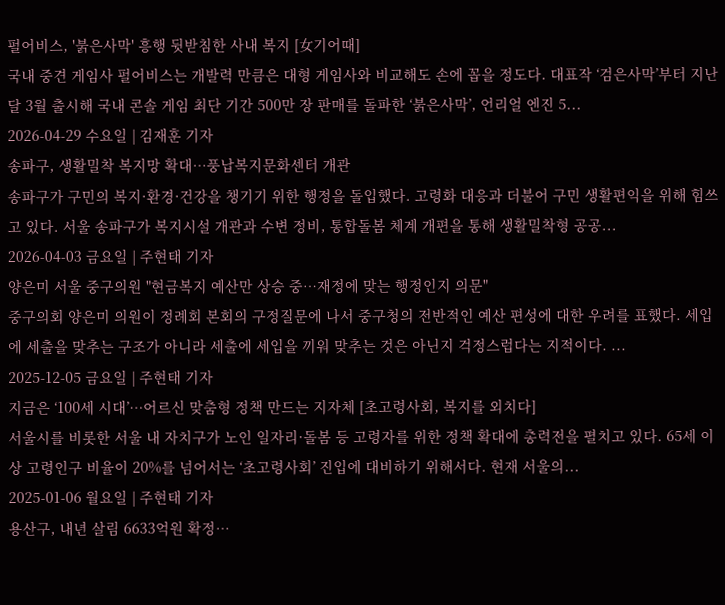펄어비스, '붉은사막' 흥행 뒷받침한 사내 복지 [女기어때]
국내 중견 게임사 펄어비스는 개발력 만큼은 대형 게임사와 비교해도 손에 꼽을 정도다. 대표작 ‘검은사막’부터 지난달 3월 출시해 국내 콘솔 게임 최단 기간 500만 장 판매를 돌파한 ‘붉은사막’, 언리얼 엔진 5...
2026-04-29 수요일 | 김재훈 기자
송파구, 생활밀착 복지망 확대…풍납복지문화센터 개관
송파구가 구민의 복지·환경·건강을 챙기기 위한 행정을 돌입했다. 고령화 대응과 더불어 구민 생활편익을 위해 힘쓰고 있다. 서울 송파구가 복지시설 개관과 수변 정비, 통합돌봄 체계 개편을 통해 생활밀착형 공공...
2026-04-03 금요일 | 주현태 기자
양은미 서울 중구의원 "현금복지 예산만 상승 중…재정에 맞는 행정인지 의문"
중구의회 양은미 의원이 정례회 본회의 구정질문에 나서 중구청의 전반적인 예산 편성에 대한 우려를 표했다. 세입에 세출을 맞추는 구조가 아니라 세출에 세입을 끼워 맞추는 것은 아닌지 걱정스럽다는 지적이다. ...
2025-12-05 금요일 | 주현태 기자
지금은 ‘100세 시대’…어르신 맞춤형 정책 만드는 지자체 [초고령사회, 복지를 외치다]
서울시를 비롯한 서울 내 자치구가 노인 일자리·돌봄 등 고령자를 위한 정책 확대에 총력전을 펼치고 있다. 65세 이상 고령인구 비율이 20%를 넘어서는 ‘초고령사회’ 진입에 대비하기 위해서다. 현재 서울의...
2025-01-06 월요일 | 주현태 기자
용산구, 내년 살림 6633억원 확정…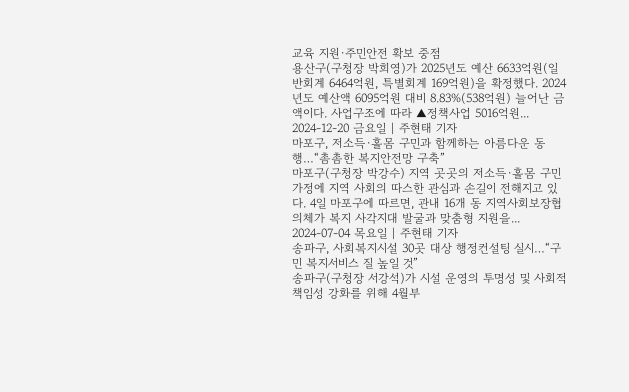교육 지원·주민안전 확보 중점
용산구(구청장 박희영)가 2025년도 예산 6633억원(일반회계 6464억원, 특별회계 169억원)을 확정했다. 2024년도 예산액 6095억원 대비 8.83%(538억원) 늘어난 금액이다. 사업구조에 따라 ▲정책사업 5016억원...
2024-12-20 금요일 | 주현태 기자
마포구, 저소득·홀몸 구민과 함께하는 아름다운 동행…“촘촘한 복지안전망 구축”
마포구(구청장 박강수) 지역 곳곳의 저소득·홀몸 구민 가정에 지역 사회의 따스한 관심과 손길이 전해지고 있다. 4일 마포구에 따르면, 관내 16개 동 지역사회보장협의체가 복지 사각지대 발굴과 맞춤형 지원을...
2024-07-04 목요일 | 주현태 기자
송파구, 사회복지시설 30곳 대상 행정컨설팅 실시…“구민 복지서비스 질 높일 것”
송파구(구청장 서강석)가 시설 운영의 투명성 및 사회적 책임성 강화를 위해 4월부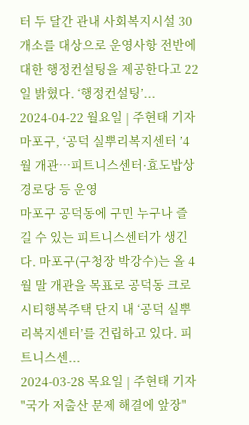터 두 달간 관내 사회복지시설 30개소를 대상으로 운영사항 전반에 대한 행정컨설팅을 제공한다고 22일 밝혔다. ‘행정컨설팅’...
2024-04-22 월요일 | 주현태 기자
마포구, ‘공덕 실뿌리복지센터 ’4월 개관…피트니스센터·효도밥상경로당 등 운영
마포구 공덕동에 구민 누구나 즐길 수 있는 피트니스센터가 생긴다. 마포구(구청장 박강수)는 올 4월 말 개관을 목표로 공덕동 크로시티행복주택 단지 내 ‘공덕 실뿌리복지센터’를 건립하고 있다. 피트니스센...
2024-03-28 목요일 | 주현태 기자
"국가 저출산 문제 해결에 앞장"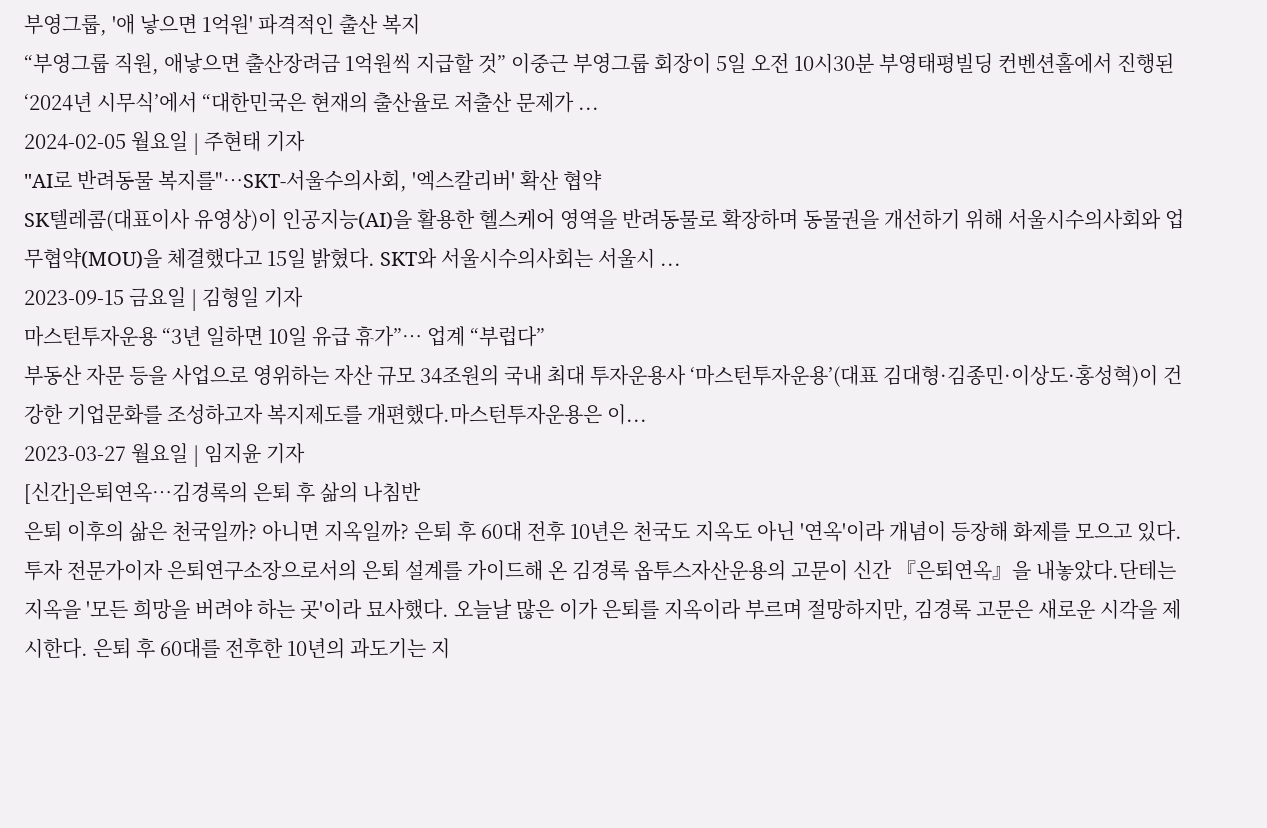부영그룹, '애 낳으면 1억원' 파격적인 출산 복지
“부영그룹 직원, 애낳으면 출산장려금 1억원씩 지급할 것” 이중근 부영그룹 회장이 5일 오전 10시30분 부영태평빌딩 컨벤션홀에서 진행된 ‘2024년 시무식’에서 “대한민국은 현재의 출산율로 저출산 문제가 ...
2024-02-05 월요일 | 주현태 기자
"AI로 반려동물 복지를"…SKT-서울수의사회, '엑스칼리버' 확산 협약
SK텔레콤(대표이사 유영상)이 인공지능(AI)을 활용한 헬스케어 영역을 반려동물로 확장하며 동물권을 개선하기 위해 서울시수의사회와 업무협약(MOU)을 체결했다고 15일 밝혔다. SKT와 서울시수의사회는 서울시 ...
2023-09-15 금요일 | 김형일 기자
마스턴투자운용 “3년 일하면 10일 유급 휴가”… 업계 “부럽다”
부동산 자문 등을 사업으로 영위하는 자산 규모 34조원의 국내 최대 투자운용사 ‘마스턴투자운용’(대표 김대형·김종민·이상도·홍성혁)이 건강한 기업문화를 조성하고자 복지제도를 개편했다.마스턴투자운용은 이...
2023-03-27 월요일 | 임지윤 기자
[신간]은퇴연옥…김경록의 은퇴 후 삶의 나침반
은퇴 이후의 삶은 천국일까? 아니면 지옥일까? 은퇴 후 60대 전후 10년은 천국도 지옥도 아닌 '연옥'이라 개념이 등장해 화제를 모으고 있다.투자 전문가이자 은퇴연구소장으로서의 은퇴 설계를 가이드해 온 김경록 옵투스자산운용의 고문이 신간 『은퇴연옥』을 내놓았다.단테는 지옥을 '모든 희망을 버려야 하는 곳'이라 묘사했다. 오늘날 많은 이가 은퇴를 지옥이라 부르며 절망하지만, 김경록 고문은 새로운 시각을 제시한다. 은퇴 후 60대를 전후한 10년의 과도기는 지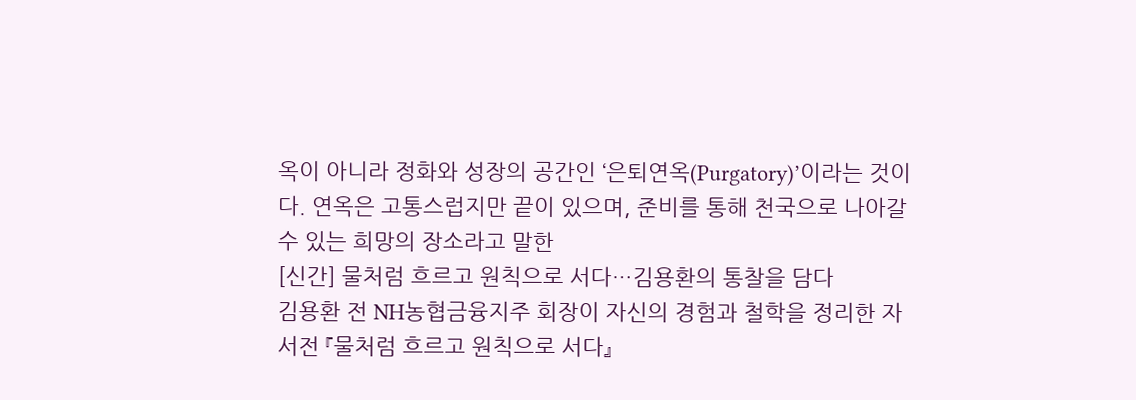옥이 아니라 정화와 성장의 공간인 ‘은퇴연옥(Purgatory)’이라는 것이다. 연옥은 고통스럽지만 끝이 있으며, 준비를 통해 천국으로 나아갈 수 있는 희망의 장소라고 말한
[신간] 물처럼 흐르고 원칙으로 서다…김용환의 통찰을 담다
김용환 전 NH농협금융지주 회장이 자신의 경험과 철학을 정리한 자서전 『물처럼 흐르고 원칙으로 서다』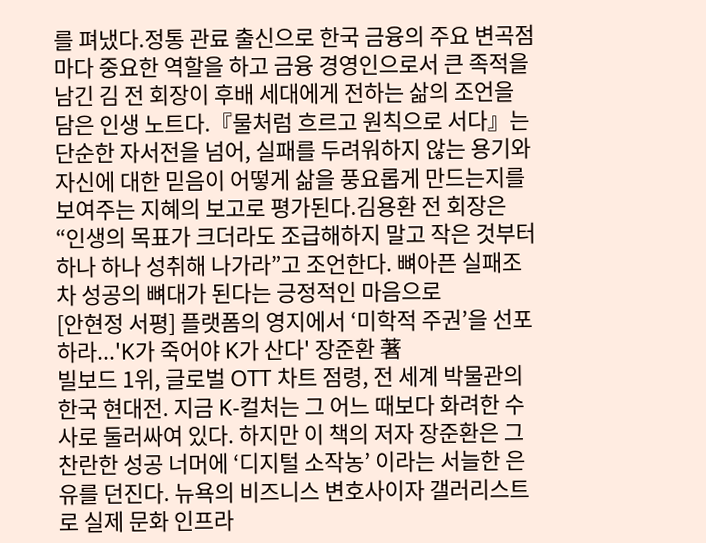를 펴냈다.정통 관료 출신으로 한국 금융의 주요 변곡점마다 중요한 역할을 하고 금융 경영인으로서 큰 족적을 남긴 김 전 회장이 후배 세대에게 전하는 삶의 조언을 담은 인생 노트다.『물처럼 흐르고 원칙으로 서다』는 단순한 자서전을 넘어, 실패를 두려워하지 않는 용기와 자신에 대한 믿음이 어떻게 삶을 풍요롭게 만드는지를 보여주는 지혜의 보고로 평가된다.김용환 전 회장은 “인생의 목표가 크더라도 조급해하지 말고 작은 것부터 하나 하나 성취해 나가라”고 조언한다. 뼈아픈 실패조차 성공의 뼈대가 된다는 긍정적인 마음으로
[안현정 서평] 플랫폼의 영지에서 ‘미학적 주권’을 선포하라...'K가 죽어야 K가 산다' 장준환 著
빌보드 1위, 글로벌 OTT 차트 점령, 전 세계 박물관의 한국 현대전. 지금 K-컬처는 그 어느 때보다 화려한 수사로 둘러싸여 있다. 하지만 이 책의 저자 장준환은 그 찬란한 성공 너머에 ‘디지털 소작농’ 이라는 서늘한 은유를 던진다. 뉴욕의 비즈니스 변호사이자 갤러리스트로 실제 문화 인프라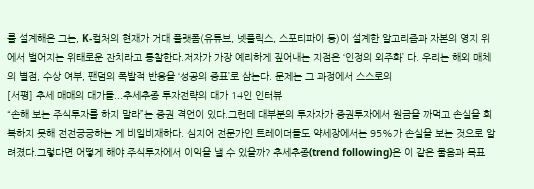를 설계해온 그는, K-컬처의 현재가 거대 플랫폼(유튜브, 넷플릭스, 스포티파이 등)이 설계한 알고리즘과 자본의 영지 위에서 벌어지는 위태로운 잔치라고 통찰한다.저자가 가장 예리하게 짚어내는 지점은 ‘인정의 외주화’ 다. 우리는 해외 매체의 별점, 수상 여부, 팬덤의 폭발적 반응을 ‘성공의 증표’로 삼는다. 문제는 그 과정에서 스스로의
[서평] 추세 매매의 대가들...추세추종 투자전략의 대가 14인 인터뷰
“손해 보는 주식투자를 하지 말라”는 증권 격언이 있다.그런데 대부분의 투자자가 증권투자에서 원금을 까먹고 손실을 회복하지 못해 전전긍긍하는 게 비일비재하다. 심지어 전문가인 트레이더들도 약세장에서는 95%가 손실을 보는 것으로 알려졌다.그렇다면 어떻게 해야 주식투자에서 이익을 낼 수 있을까? 추세추종(trend following)은 이 같은 물음과 목표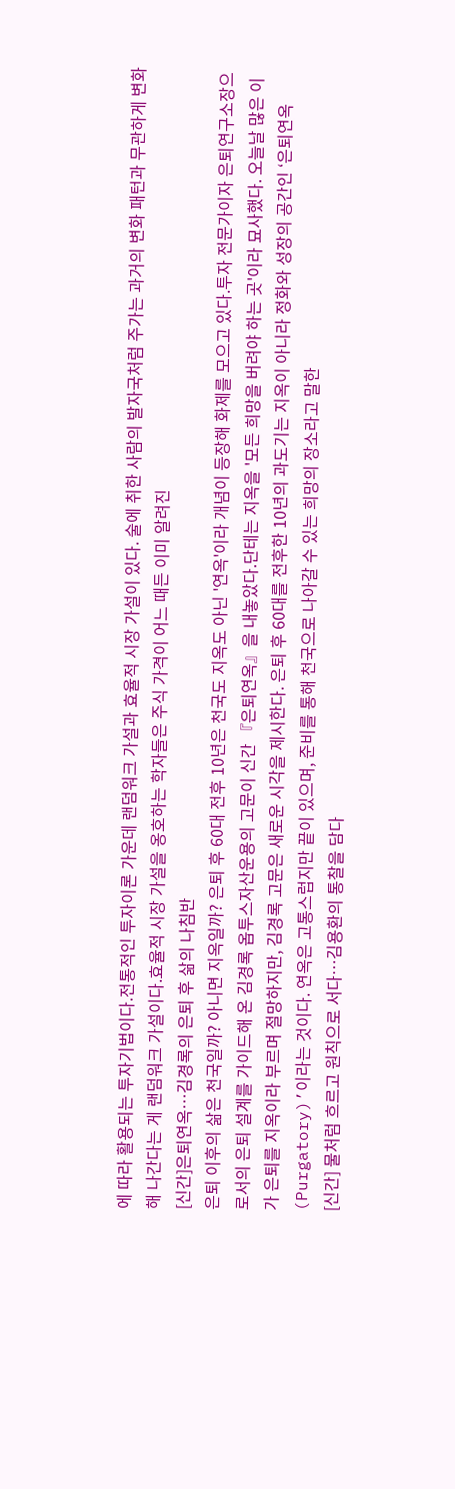에 따라 활용되는 투자기법이다.전통적인 투자이론 가운데 랜덤워크 가설과 효율적 시장 가설이 있다. 술에 취한 사람의 발자국처럼 주가는 과거의 변화 패턴과 무관하게 변화해 나간다는 게 랜덤워크 가설이다.효율적 시장 가설을 옹호하는 학자들은 주식 가격이 어느 때든 이미 알려진
[신간]은퇴연옥…김경록의 은퇴 후 삶의 나침반
은퇴 이후의 삶은 천국일까? 아니면 지옥일까? 은퇴 후 60대 전후 10년은 천국도 지옥도 아닌 '연옥'이라 개념이 등장해 화제를 모으고 있다.투자 전문가이자 은퇴연구소장으로서의 은퇴 설계를 가이드해 온 김경록 옵투스자산운용의 고문이 신간 『은퇴연옥』을 내놓았다.단테는 지옥을 '모든 희망을 버려야 하는 곳'이라 묘사했다. 오늘날 많은 이가 은퇴를 지옥이라 부르며 절망하지만, 김경록 고문은 새로운 시각을 제시한다. 은퇴 후 60대를 전후한 10년의 과도기는 지옥이 아니라 정화와 성장의 공간인 ‘은퇴연옥(Purgatory)’이라는 것이다. 연옥은 고통스럽지만 끝이 있으며, 준비를 통해 천국으로 나아갈 수 있는 희망의 장소라고 말한
[신간] 물처럼 흐르고 원칙으로 서다…김용환의 통찰을 담다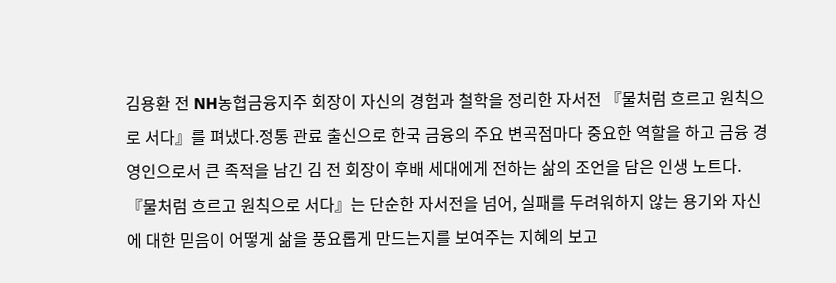김용환 전 NH농협금융지주 회장이 자신의 경험과 철학을 정리한 자서전 『물처럼 흐르고 원칙으로 서다』를 펴냈다.정통 관료 출신으로 한국 금융의 주요 변곡점마다 중요한 역할을 하고 금융 경영인으로서 큰 족적을 남긴 김 전 회장이 후배 세대에게 전하는 삶의 조언을 담은 인생 노트다.『물처럼 흐르고 원칙으로 서다』는 단순한 자서전을 넘어, 실패를 두려워하지 않는 용기와 자신에 대한 믿음이 어떻게 삶을 풍요롭게 만드는지를 보여주는 지혜의 보고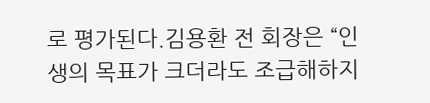로 평가된다.김용환 전 회장은 “인생의 목표가 크더라도 조급해하지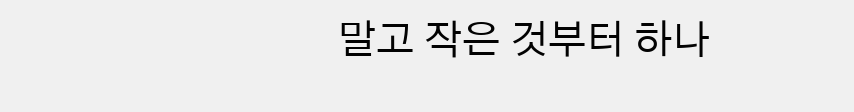말고 작은 것부터 하나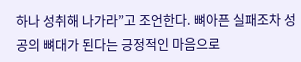하나 성취해 나가라”고 조언한다. 뼈아픈 실패조차 성공의 뼈대가 된다는 긍정적인 마음으로